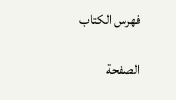فهرس الكتاب

الصفحة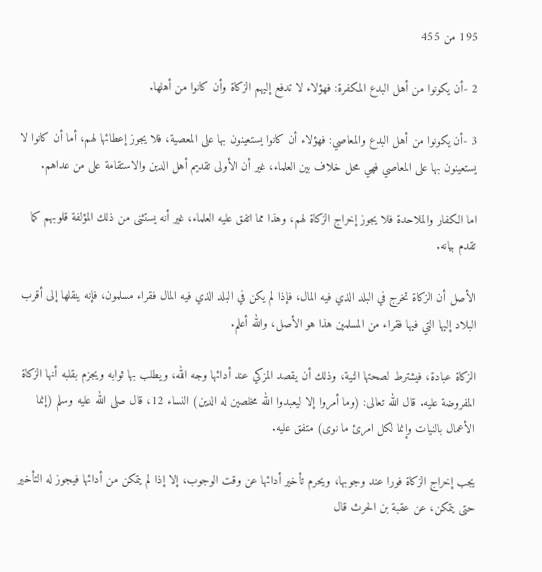195 من 455

2 -أن يكونوا من أهل البدع المكفرة: فهؤلاء لا تدفع إليهم الزكاة وأن كانوا من أهلها.

3 -أن يكونوا من أهل البدع والمعاصي: فهؤلاء أن كانوا يستعينون بها على المعصية، فلا يجوز إعطائها لهم، أما أن كانوا لا يستعينون بها على المعاصي فهي محل خلاف بين العلماء، غير أن الأولى تقديم أهل الدين والاستقامة على من عداهم.

اما الكفار والملاحدة فلا يجوز إخراج الزكاة لهم، وهذا مما اتفق عليه العلماء، غير أنه يستثنى من ذلك المؤلفة قلوبهم كما تقدم بيانه.

الأصل أن الزكاة تخرج في البلد الذي فيه المال، فإذا لم يكن في البلد الذي فيه المال فقراء مسلمون، فإنه ينقلها إلى أقرب البلاد إليها التي فيها فقراء من المسلمين هذا هو الأصل، والله أعلم.

الزكاة عبادة، فيشترط لصحتها النية، وذلك أن يقصد المزكي عند أدائها وجه الله، ويطلب بها ثوابه ويجزم بقلبه أنها الزكاة المفروضة عليه. قال الله تعالى: (وما أمروا إلا ليعبدوا الله مخلصين له الدين) النساء 12، قال صلى الله عليه وسلم (إنما الأعمال بالنيات وإنما لكل امرئ ما نوى) متفق عليه.

يجب إخراج الزكاة فورا عند وجوبها، ويحرم تأخير أدائها عن وقت الوجوب، إلا إذا لم يتمكن من أدائها فيجوز له التأخير حتى يتمكن، عن عقبة بن الحرث قال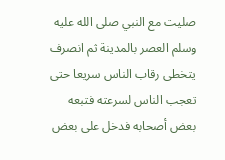صليت مع النبي صلى الله عليه وسلم العصر بالمدينة ثم انصرف يتخطى رقاب الناس سريعا حتى تعجب الناس لسرعته فتبعه بعض أصحابه فدخل على بعض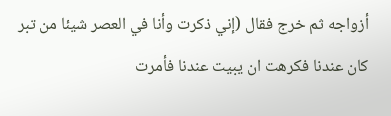أزواجه ثم خرج فقال (إني ذكرت وأنا في العصر شيئا من تبر كان عندنا فكرهت ان يبيت عندنا فأمرت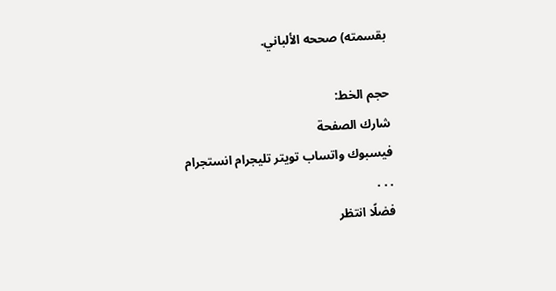بقسمته) صححه الألباني.

حجم الخط:
شارك الصفحة
فيسبوك واتساب تويتر تليجرام انستجرام
. . .
فضلًا انتظر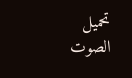تحميل الصوت